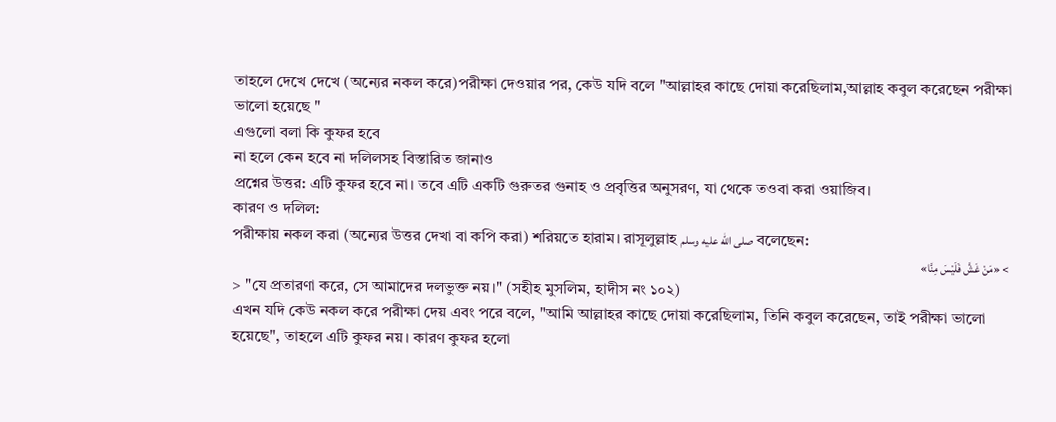তাহলে দেখে দেখে (অন্যের নকল করে)পরীক্ষা দেওয়ার পর, কেউ যদি বলে "আল্লাহর কাছে দোয়া করেছিলাম,আল্লাহ কবুল করেছেন পরীক্ষা ভালো হয়েছে "
এগুলো বলা কি কুফর হবে
না হলে কেন হবে না দলিলসহ বিস্তারিত জানাও
প্রশ্নের উত্তর: এটি কুফর হবে না। তবে এটি একটি গুরুতর গুনাহ ও প্রবৃত্তির অনুসরণ, যা থেকে তওবা করা ওয়াজিব।
কারণ ও দলিল:
পরীক্ষায় নকল করা (অন্যের উত্তর দেখা বা কপি করা) শরিয়তে হারাম। রাসূলুল্লাহ صلى الله عليه وسلم বলেছেন:
> «مَنْ غَشَّ فَلَيْسَ مِنَّا»
> "যে প্রতারণা করে, সে আমাদের দলভুক্ত নয়।" (সহীহ মুসলিম, হাদীস নং ১০২)
এখন যদি কেউ নকল করে পরীক্ষা দেয় এবং পরে বলে, "আমি আল্লাহর কাছে দোয়া করেছিলাম, তিনি কবুল করেছেন, তাই পরীক্ষা ভালো হয়েছে", তাহলে এটি কুফর নয়। কারণ কুফর হলো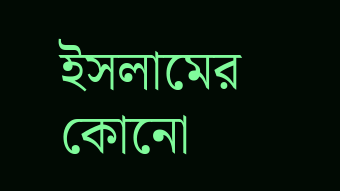ইসলামের কোনো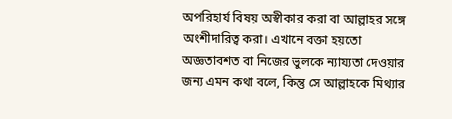অপরিহার্য বিষয় অস্বীকার করা বা আল্লাহর সঙ্গে অংশীদারিত্ব করা। এখানে বক্তা হয়তো অজ্ঞতাবশত বা নিজের ভুলকে ন্যায্যতা দেওয়ার জন্য এমন কথা বলে, কিন্তু সে আল্লাহকে মিথ্যার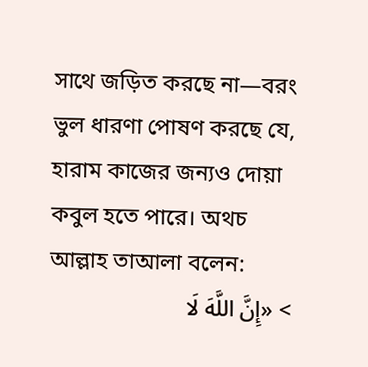সাথে জড়িত করছে না—বরং ভুল ধারণা পোষণ করছে যে, হারাম কাজের জন্যও দোয়া কবুল হতে পারে। অথচ আল্লাহ তাআলা বলেন:
> «إِنَّ اللَّهَ لَا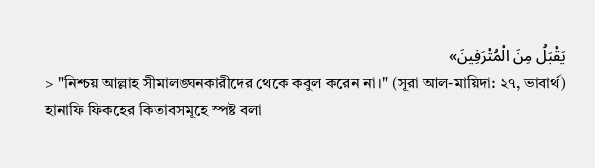يَقْبَلُ مِنَ الْمُتْرَفِينَ»
> "নিশ্চয় আল্লাহ সীমালঙ্ঘনকারীদের থেকে কবুল করেন না।" (সূরা আল-মায়িদা: ২৭, ভাবার্থ)
হানাফি ফিকহের কিতাবসমূহে স্পষ্ট বলা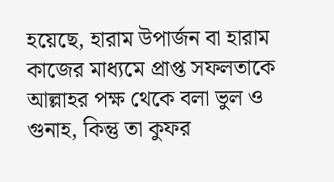হয়েছে, হারাম উপার্জন বা হারাম কাজের মাধ্যমে প্রাপ্ত সফলতাকে আল্লাহর পক্ষ থেকে বলা ভুল ও গুনাহ, কিন্তু তা কুফর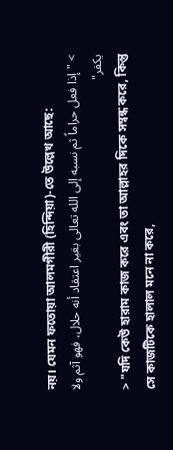নয়। যেমন ফতোয়া আলমগীরী (হিন্দিয়া)-তে উল্লেখ আছে:
> "إذا فعل حراماً ثم نسبه إلى الله تعالى بغير اعتقاد أنه حلال، فهو آثم ولا يكفر"
> "যদি কেউ হারাম কাজ করে এবং তা আল্লাহর দিকে সম্বন্ধ করে, কিন্তু সে কাজটিকে হালাল মনে না করে,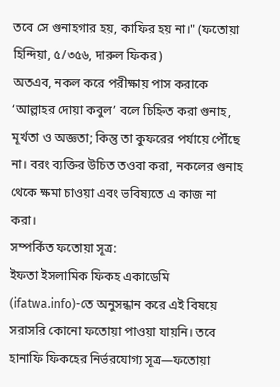তবে সে গুনাহগার হয়, কাফির হয় না।" (ফতোয়া হিন্দিয়া, ৫/৩৫৬, দারুল ফিকর)
অতএব, নকল করে পরীক্ষায় পাস করাকে ‘আল্লাহর দোয়া কবুল’ বলে চিহ্নিত করা গুনাহ, মূর্খতা ও অজ্ঞতা; কিন্তু তা কুফরের পর্যায়ে পৌঁছে না। বরং ব্যক্তির উচিত তওবা করা, নকলের গুনাহ থেকে ক্ষমা চাওয়া এবং ভবিষ্যতে এ কাজ না করা।
সম্পর্কিত ফতোয়া সূত্র:
ইফতা ইসলামিক ফিকহ একাডেমি (ifatwa.info)-তে অনুসন্ধান করে এই বিষয়ে সরাসরি কোনো ফতোয়া পাওয়া যায়নি। তবে হানাফি ফিকহের নির্ভরযোগ্য সূত্র—ফতোয়া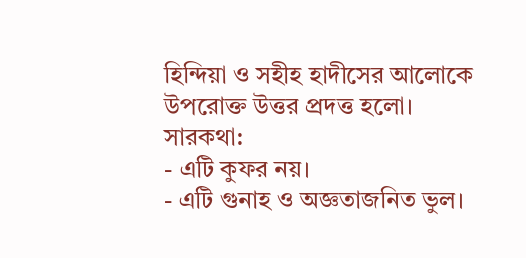হিন্দিয়া ও সহীহ হাদীসের আলোকে উপরোক্ত উত্তর প্রদত্ত হলো।
সারকথা:
- এটি কুফর নয়।
- এটি গুনাহ ও অজ্ঞতাজনিত ভুল।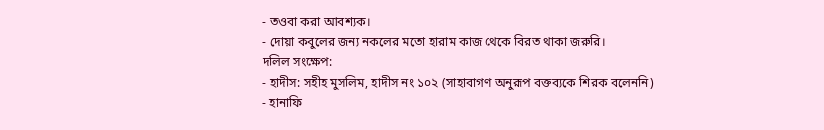- তওবা করা আবশ্যক।
- দোয়া কবুলের জন্য নকলের মতো হারাম কাজ থেকে বিরত থাকা জরুরি।
দলিল সংক্ষেপ:
- হাদীস: সহীহ মুসলিম, হাদীস নং ১০২ (সাহাবাগণ অনুরূপ বক্তব্যকে শিরক বলেননি)
- হানাফি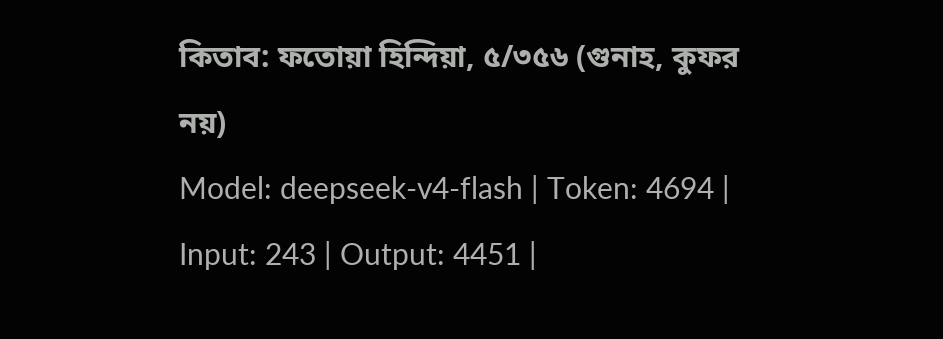কিতাব: ফতোয়া হিন্দিয়া, ৫/৩৫৬ (গুনাহ, কুফর নয়)
Model: deepseek-v4-flash | Token: 4694 | Input: 243 | Output: 4451 |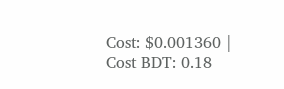Cost: $0.001360 | Cost BDT: 0.18